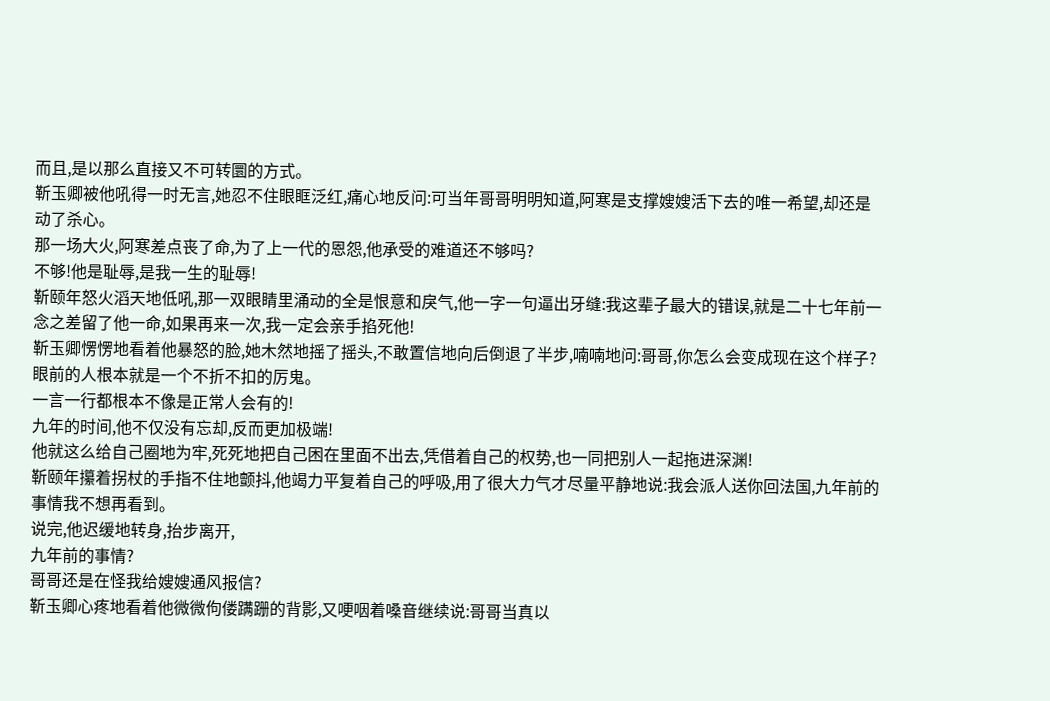而且,是以那么直接又不可转圜的方式。
靳玉卿被他吼得一时无言,她忍不住眼眶泛红,痛心地反问:可当年哥哥明明知道,阿寒是支撑嫂嫂活下去的唯一希望,却还是动了杀心。
那一场大火,阿寒差点丧了命,为了上一代的恩怨,他承受的难道还不够吗?
不够!他是耻辱,是我一生的耻辱!
靳颐年怒火滔天地低吼,那一双眼睛里涌动的全是恨意和戾气,他一字一句逼出牙缝:我这辈子最大的错误,就是二十七年前一念之差留了他一命,如果再来一次,我一定会亲手掐死他!
靳玉卿愣愣地看着他暴怒的脸,她木然地摇了摇头,不敢置信地向后倒退了半步,喃喃地问:哥哥,你怎么会变成现在这个样子?
眼前的人根本就是一个不折不扣的厉鬼。
一言一行都根本不像是正常人会有的!
九年的时间,他不仅没有忘却,反而更加极端!
他就这么给自己圈地为牢,死死地把自己困在里面不出去,凭借着自己的权势,也一同把别人一起拖进深渊!
靳颐年攥着拐杖的手指不住地颤抖,他竭力平复着自己的呼吸,用了很大力气才尽量平静地说:我会派人送你回法国,九年前的事情我不想再看到。
说完,他迟缓地转身,抬步离开,
九年前的事情?
哥哥还是在怪我给嫂嫂通风报信?
靳玉卿心疼地看着他微微佝偻蹒跚的背影,又哽咽着嗓音继续说:哥哥当真以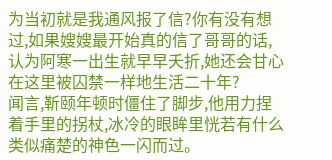为当初就是我通风报了信?你有没有想过,如果嫂嫂最开始真的信了哥哥的话,认为阿寒一出生就早早夭折,她还会甘心在这里被囚禁一样地生活二十年?
闻言,靳颐年顿时僵住了脚步,他用力捏着手里的拐杖,冰冷的眼眸里恍若有什么类似痛楚的神色一闪而过。